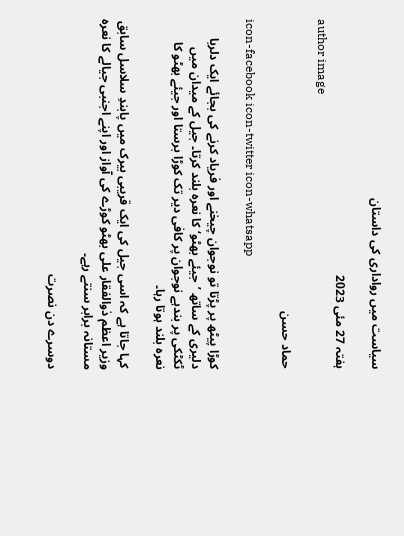سیاست میں رواداری کی داستان

ہفتہ 27 مئی 2023
author image

حماد حسن

icon-facebook icon-twitter icon-whatsapp

کوڑا پیٹھ پر پڑتا تو نوجوان چیخنے اور فریاد کرنے کی بجائے ایک دلربا دلیری کے ساتھ ’جیئے بھٹو‘ کا نعرہ بلند کرتا۔ جیل کے میدان میں ٹکٹکی پر بندہے نوجوان پر کافی دیر تک کوڑا برستا اور جیئے بھٹو کا نعرہ بلند ہوتا رہا۔

کہا جاتا ہے کہ اسی جیل کی ایک قریبی بیرک میں پابندِ سلاسل سابق وزیر اعظم ذوالفقار علی بھٹو کوڑے کی آواز اور اپنے اجنبی جیالے کا نعرہ مستانہ برابر سنتے رہے۔

دوسرے دن نصرت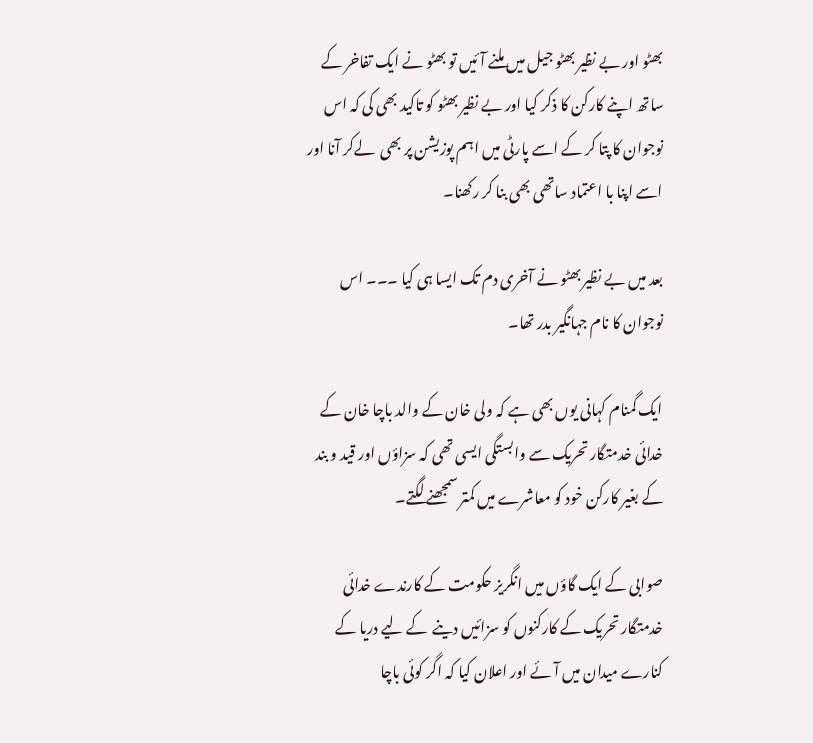بھٹو اور بے نظیر بھٹو جیل میں ملنے آئیں تو بھٹو نے ایک تفاخر کے ساتھ اپنے کارکن کا ذکر کیا اور بے نظیر بھٹو کو تاکید بھی کی کہ اس نوجوان کا پتا کر کے اسے پارٹی میں اہم پوزیشن پر بھی  لےکر آنا اور اسے اپنا با اعتماد ساتھی بھی بنا کر رکھنا۔

بعد میں بے نظیر بھٹو نے آخری دم تک ایسا ہی کیا ۔۔۔ اس نوجوان کا نام جہانگیر بدر تھا۔

ایک گمنام کہانی یوں بھی ہے کہ ولی خان کے والد باچا خان کے خدائی خدمتگار تحریک سے وابستگی ایسی تھی کہ سزاؤں اور قید و بند کے بغیر کارکن خود کو معاشرے میں کمتر سمجھنے لگتے۔

صوابی کے ایک گاؤں میں انگریز حکومت کے کارندے خدائی خدمتگار تحریک کے کارکنوں کو سزائیں دینے  کے لیے دریا کے کنارے میدان میں آئے اور اعلان کیا کہ اگر کوئی باچا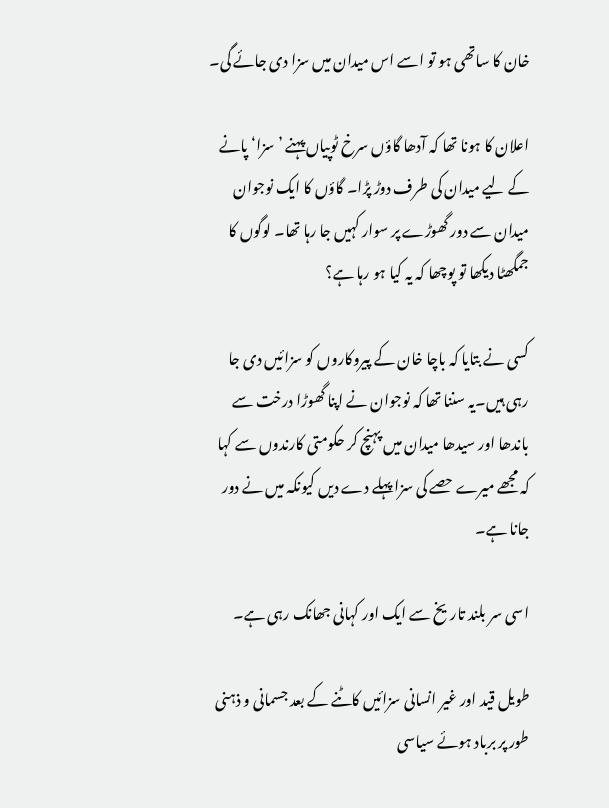خان کا ساتھی ہو تو اسے اس میدان میں سزا دی جائے گی۔

اعلان کا ہونا تھا کہ آدھا گاؤں سرخ ٹوپیاں پہنے ’سزا‘ پانے کے لیے میدان کی طرف دوڑ پڑا۔ گاؤں کا ایک نوجوان میدان سے دور گھوڑے پر سوار کہیں جا رہا تھا۔ لوگوں کا جمگھٹا دیکھا تو پوچھا کہ یہ کیا ہو رہا ہے؟

کسی نے بتایا کہ باچا خان کے پیروکاروں کو سزائیں دی جا رہی ہیں۔یہ سننا تھا کہ نوجوان نے اپنا گھوڑا درخت سے باندھا اور سیدھا میدان میں پہنچ کر حکومتی کارندوں سے کہا کہ مجھے میرے حصے کی سزا پہلے دے دیں کیونکہ میں نے دور جانا ہے۔

اسی سر بلند تاریخ سے ایک اور کہانی جھانک رہی ہے۔

طویل قید اور غیر انسانی سزائیں کاٹنے کے بعد جسمانی و ذہنی طور پر برباد ہوئے سیاسی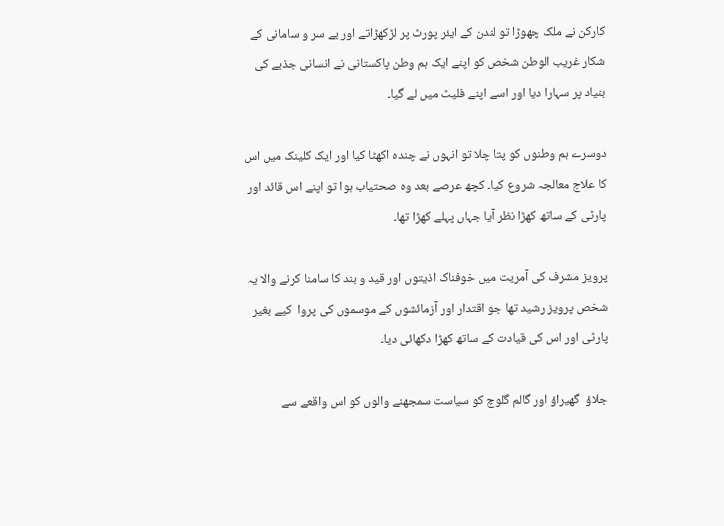کارکن نے ملک چھوڑا تو لندن کے ایئر پورٹ پر لڑکھڑاتے اور بے سر و سامانی کے شکار غریب الوطن شخص کو اپنے ایک ہم وطن پاکستانی نے انسانی جذبے کی بنیاد پر سہارا دیا اور اسے اپنے فلیٹ میں لے گیا۔

دوسرے ہم وطنوں کو پتا چلا تو انہوں نے چندہ اکھٹا کیا اور ایک کلینک میں اس کا علاج معالجہ شروع کیا۔ کچھ عرصے بعد وہ صحتیاب ہوا تو اپنے اس قائد اور پارٹی کے ساتھ کھڑا نظر آیا جہاں پہلے کھڑا تھا۔

پرویز مشرف کی آمریت میں خوفناک اذیتوں اور قید و بند کا سامنا کرنے والا یہ شخص پرویز رشید تھا جو اقتدار اور آزمائشوں کے موسموں کی پروا  کیے بغیر پارٹی اور اس کی قیادت کے ساتھ کھڑا دکھائی دیا۔

جلاؤ  گھیراؤ اور گالم گلوچ کو سیاست سمجھنے والوں کو اس واقعے سے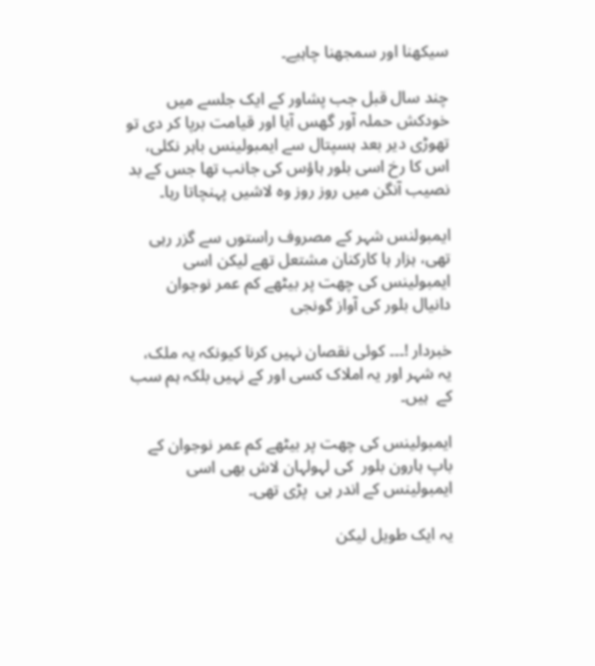سیکھنا اور سمجھنا چاہیے۔

چند سال قبل جب پشاور کے ایک جلسے میں خودکش حملہ آور گھس آیا اور قیامت برپا کر دی تو تھوڑی دیر بعد ہسپتال سے ایمبولینس باہر نکلی، اس کا رخ اسی بلور ہاؤس کی جانب تھا جس کے بد نصیب آنگن میں روز روز وہ لاشیں پہنچاتا رہا۔

ایمبولنس شہر کے مصروف راستوں سے گزر رہی تھی، ہزار ہا کارکنان مشتعل تھے لیکن اسی ایمبولینس کی چھت پر بیٹھے کم عمر نوجوان دانیال بلور کی آواز گونجی

خبردار !۔۔۔ کوئی نقصان نہیں کرنا کیونکہ یہ ملک، یہ شہر اور یہ املاک کسی اور کے نہیں بلکہ ہم سب کے  ہیں۔

ایمبولینس کی چھت پر بیٹھے کم عمر نوجوان کے باپ ہارون بلور  کی لہولہان لاش بھی اسی ایمبولینس کے اندر ہی  پڑی تھی۔

یہ ایک طویل لیکن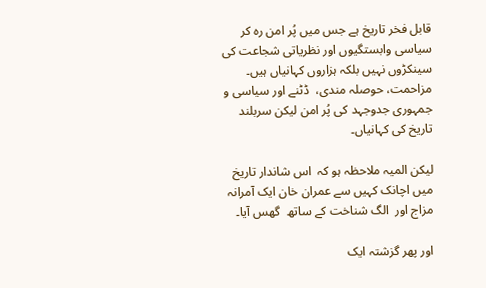قابل فخر تاریخ ہے جس میں پُر امن رہ کر سیاسی وابستگیوں اور نظریاتی شجاعت کی سینکڑوں نہیں بلکہ ہزاروں کہانیاں ہیں۔ مزاحمت، حوصلہ مندی،  ڈٹنے اور سیاسی و  جمہوری جدوجہد کی پُر امن لیکن سربلند تاریخ کی کہانیاں۔

لیکن المیہ ملاحظہ ہو کہ  اس شاندار تاریخ میں اچانک کہیں سے عمران خان ایک آمرانہ مزاج اور  الگ شناخت کے ساتھ  گھس آیا۔

اور پھر گزشتہ ایک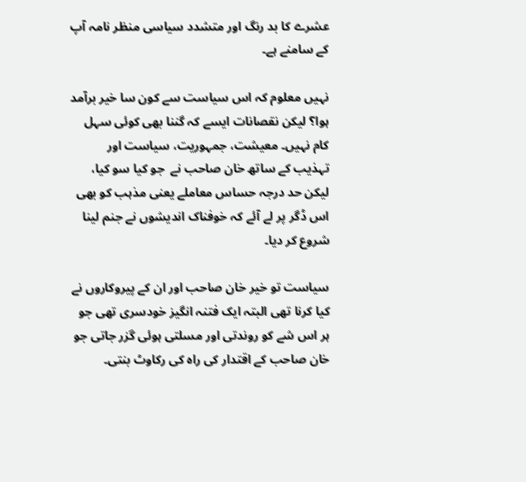عشرے کا بد رنگ اور متشدد سیاسی منظر نامہ آپ کے سامنے ہے۔

نہیں معلوم کہ اس سیاست سے کون سا خیر برآمد ہوا؟ لیکن نقصانات ایسے کہ گننا بھی کوئی سہل کام نہیں۔ معیشت، جمہوریت، سیاست اور تہذیب کے ساتھ خان صاحب نے  جو کیا سو کیا، لیکن حد درجہ حساس معاملے یعنی مذہب کو بھی اس ڈگر پر لے آئے کہ خوفناک اندیشوں نے جنم لینا شروع کر دیا۔

سیاست تو خیر خان صاحب اور ان کے پیروکاروں نے کیا کرنا تھی البتہ ایک فتنہ انگیز خودسری تھی جو ہر اس شے کو روندتی اور مسلتی ہوئی گزر جاتی جو خان صاحب کے اقتدار کی راہ کی رکاوٹ بنتی۔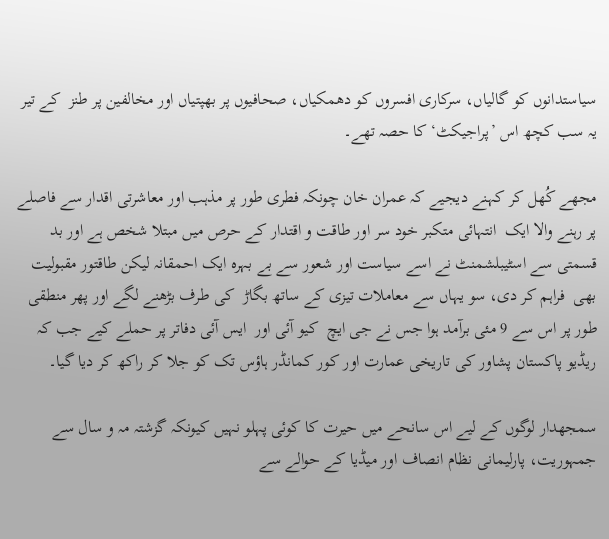سیاستدانوں کو گالیاں، سرکاری افسروں کو دھمکیاں، صحافیوں پر بھپتیاں اور مخالفین پر طنز  کے تیر یہ سب کچھ اس ’پراجیکٹ‘ کا حصہ تھے۔

مجھے کُھل کر کہنے دیجیے کہ عمران خان چونکہ فطری طور پر مذہب اور معاشرتی اقدار سے فاصلے پر رہنے والا ایک  انتہائی متکبر خود سر اور طاقت و اقتدار کے حرص میں مبتلا شخص ہے اور بد قسمتی سے اسٹیبلشمنٹ نے اسے سیاست اور شعور سے بے بہرہ ایک احمقانہ لیکن طاقتور مقبولیت بھی  فراہم کر دی، سو یہاں سے معاملات تیزی کے ساتھ بگاڑ  کی طرف بڑھنے لگے اور پھر منطقی طور پر اس سے 9 مئی برآمد ہوا جس نے جی ایچ  کیو آئی اور  ایس آئی دفاتر پر حملے کیے جب کہ  ریڈیو پاکستان پشاور کی تاریخی عمارت اور کور کمانڈر ہاؤس تک کو جلا کر راکھ کر دیا گیا۔

سمجھدار لوگوں کے لیے اس سانحے میں حیرت کا کوئی پہلو نہیں کیونکہ گزشتہ مہ و سال سے جمہوریت، پارلیمانی نظام انصاف اور میڈیا کے حوالے سے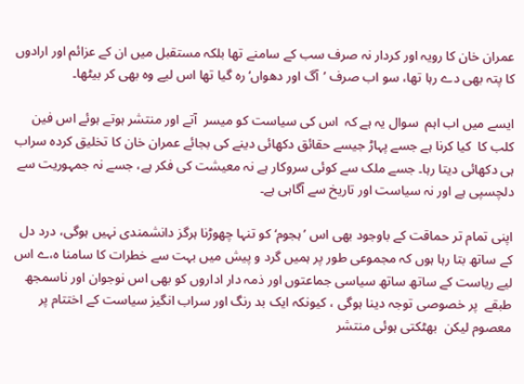عمران خان کا رویہ اور کردار نہ صرف سب کے سامنے تھا بلکہ مستقبل میں ان کے عزائم اور ارادوں کا پتہ بھی دے رہا تھا، سو اب صرف ’آگ اور دھواں‘ رہ گیا تھا اس لیے وہ بھی کر بیٹھا۔

ایسے میں اب اہم  سوال یہ ہے کہ  اس کی سیاست کو میسر  آتے اور منتشر ہوتے ہوئے اس فین کلب کا  کیا کرنا ہے جسے پہاڑ جیسے حقائق دکھائی دینے کی بجائے عمران خان کا تخلیق کردہ سراب ہی دکھائی دیتا رہا۔ جسے ملک سے کوئی سروکار ہے نہ معیشت کی فکر ہے، جسے نہ جمہوریت سے دلچسپی ہے اور نہ سیاست اور تاریخ سے آگاہی ہے۔

اپنی تمام تر حماقت کے باوجود بھی اس ’ہجوم‘ کو تنہا چھوڑنا ہرگز دانشمندی نہیں ہوگی، درد دل کے ساتھ بتا رہا ہوں کہ مجموعی طور پر ہمیں گرد و پیش میں بہت سے خطرات کا سامنا ہ،ے اس لیے ریاست کے ساتھ ساتھ سیاسی جماعتوں اور ذمہ دار اداروں کو بھی اس نوجوان اور ناسمجھ طبقے  پر خصوصی توجہ دینا ہوگی ، کیونکہ ایک بد رنگ اور سراب انگیز سیاست کے اختتام پر معصوم لیکن  بھٹکتی ہوئی منتشر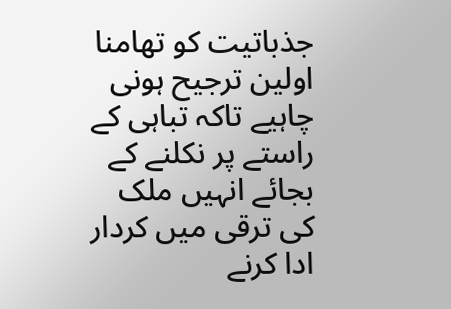جذباتیت کو تھامنا اولین ترجیح ہونی چاہیے تاکہ تباہی کے راستے پر نکلنے کے بجائے انہیں ملک کی ترقی میں کردار ادا کرنے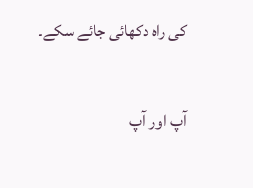کی راہ دکھائی جائے سکے۔

آپ اور آپ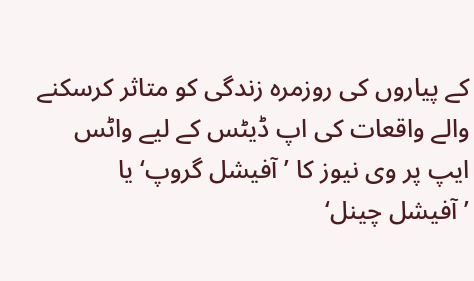کے پیاروں کی روزمرہ زندگی کو متاثر کرسکنے والے واقعات کی اپ ڈیٹس کے لیے واٹس ایپ پر وی نیوز کا ’آفیشل گروپ‘ یا ’آفیشل چینل‘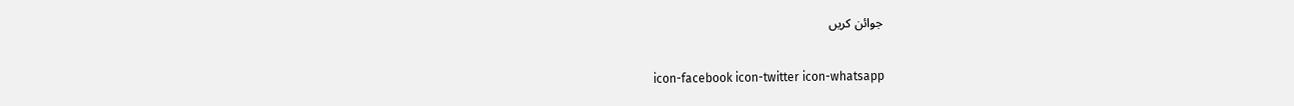جوائن کریں

icon-facebook icon-twitter icon-whatsapp